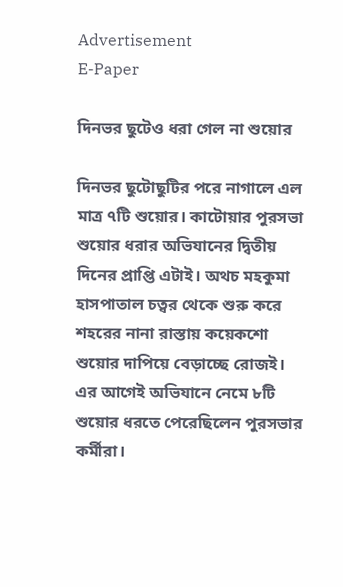Advertisement
E-Paper

দিনভর ছুটেও ধরা গেল না শুয়োর

দিনভর ছুটোছুটির পরে নাগালে এল মাত্র ৭টি শুয়োর। কাটোয়ার পুরসভা শুয়োর ধরার অভিযানের দ্বিতীয় দিনের প্রাপ্তি এটাই। অথচ মহকুমা হাসপাতাল চত্বর থেকে শুরু করে শহরের নানা রাস্তায় কয়েকশো শুয়োর দাপিয়ে বেড়াচ্ছে রোজই। এর আগেই অভিযানে নেমে ৮টি শুয়োর ধরতে পেরেছিলেন পুরসভার কর্মীরা।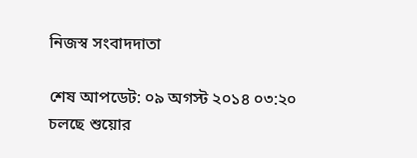নিজস্ব সংবাদদাতা

শেষ আপডেট: ০৯ অগস্ট ২০১৪ ০৩:২০
চলছে শুয়োর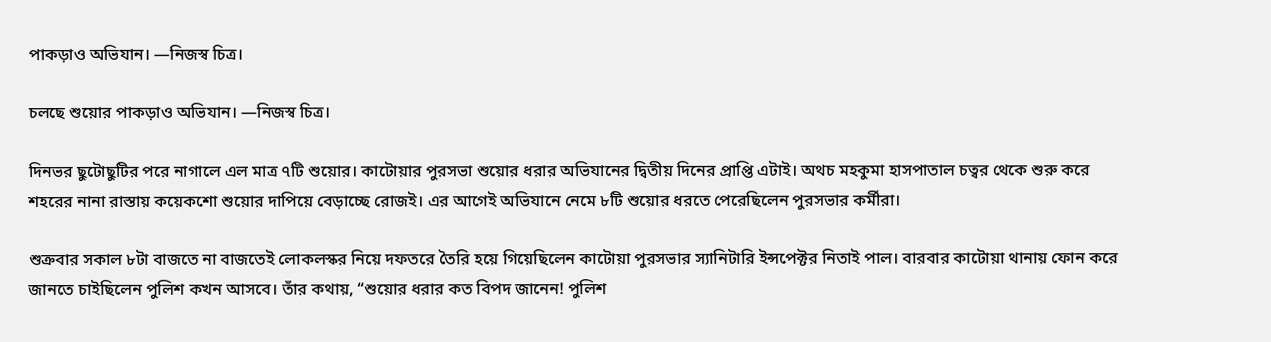পাকড়াও অভিযান। —নিজস্ব চিত্র।

চলছে শুয়োর পাকড়াও অভিযান। —নিজস্ব চিত্র।

দিনভর ছুটোছুটির পরে নাগালে এল মাত্র ৭টি শুয়োর। কাটোয়ার পুরসভা শুয়োর ধরার অভিযানের দ্বিতীয় দিনের প্রাপ্তি এটাই। অথচ মহকুমা হাসপাতাল চত্বর থেকে শুরু করে শহরের নানা রাস্তায় কয়েকশো শুয়োর দাপিয়ে বেড়াচ্ছে রোজই। এর আগেই অভিযানে নেমে ৮টি শুয়োর ধরতে পেরেছিলেন পুরসভার কর্মীরা।

শুক্রবার সকাল ৮টা বাজতে না বাজতেই লোকলস্কর নিয়ে দফতরে তৈরি হয়ে গিয়েছিলেন কাটোয়া পুরসভার স্যানিটারি ইন্সপেক্টর নিতাই পাল। বারবার কাটোয়া থানায় ফোন করে জানতে চাইছিলেন পুলিশ কখন আসবে। তাঁর কথায়, “শুয়োর ধরার কত বিপদ জানেন! পুলিশ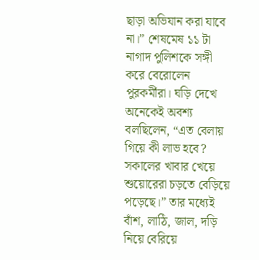ছাড়া অভিযান করা যাবে না।” শেষমেষ ১১ টা নাগাদ পুলিশকে সঙ্গী করে বেরোলেন পুরকর্মীরা। ঘড়ি দেখে অনেকেই অবশ্য বলছিলেন, “এত বেলায় গিয়ে কী লাভ হবে? সকালের খাবার খেয়ে শুয়োরেরা চড়তে বেড়িয়ে পড়েছে।” তার মধ্যেই বাঁশ, লাঠি, জাল, দড়ি নিয়ে বেরিয়ে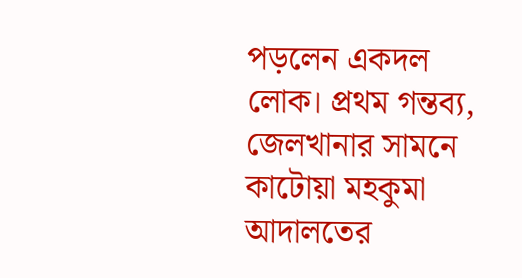পড়লেন একদল লোক। প্রথম গন্তব্য, জেলখানার সামনে কাটোয়া মহকুমা আদালতের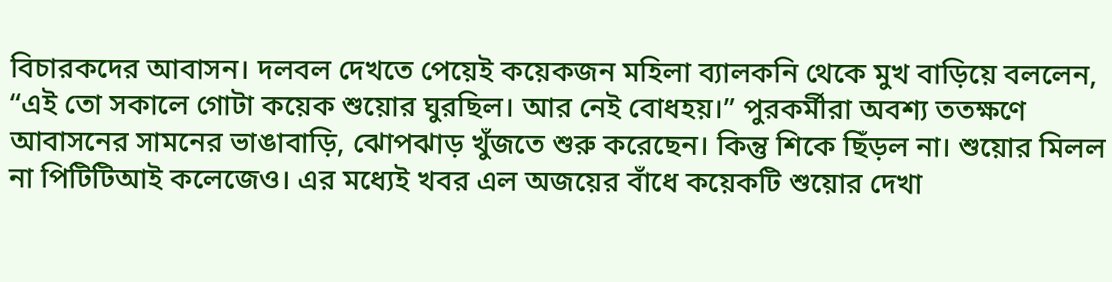বিচারকদের আবাসন। দলবল দেখতে পেয়েই কয়েকজন মহিলা ব্যালকনি থেকে মুখ বাড়িয়ে বললেন, “এই তো সকালে গোটা কয়েক শুয়োর ঘুরছিল। আর নেই বোধহয়।” পুরকর্মীরা অবশ্য ততক্ষণে আবাসনের সামনের ভাঙাবাড়ি, ঝোপঝাড় খুঁজতে শুরু করেছেন। কিন্তু শিকে ছিঁড়ল না। শুয়োর মিলল না পিটিটিআই কলেজেও। এর মধ্যেই খবর এল অজয়ের বাঁধে কয়েকটি শুয়োর দেখা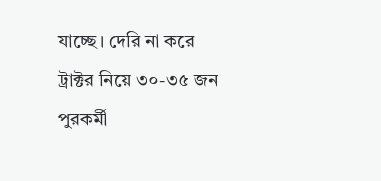যাচ্ছে। দেরি না করে ট্রাক্টর নিয়ে ৩০-৩৫ জন পুরকর্মী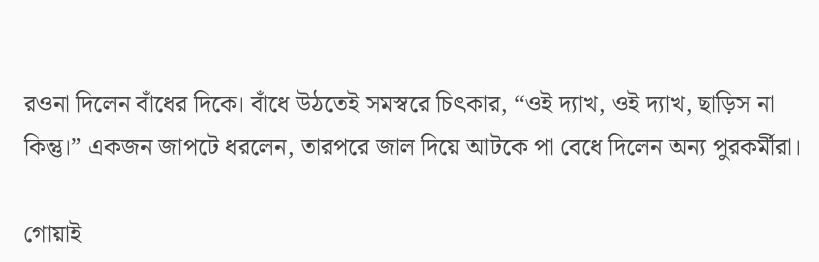রওনা দিলেন বাঁধের দিকে। বাঁধে উঠতেই সমস্বরে চিৎকার, “ওই দ্যাখ, ওই দ্যাখ, ছাড়িস না কিন্তু।” একজন জাপটে ধরলেন, তারপরে জাল দিয়ে আটকে পা বেধে দিলেন অন্য পুরকর্মীরা।

গোয়াই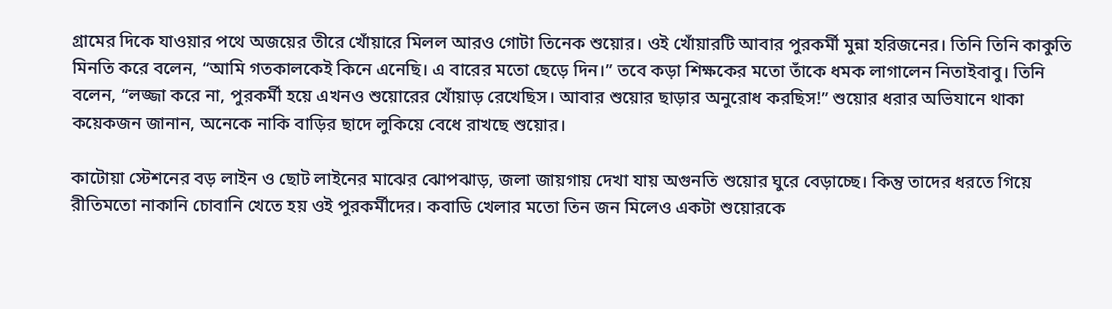গ্রামের দিকে যাওয়ার পথে অজয়ের তীরে খোঁয়ারে মিলল আরও গোটা তিনেক শুয়োর। ওই খোঁয়ারটি আবার পুরকর্মী মুন্না হরিজনের। তিনি তিনি কাকুতি মিনতি করে বলেন, “আমি গতকালকেই কিনে এনেছি। এ বারের মতো ছেড়ে দিন।” তবে কড়া শিক্ষকের মতো তাঁকে ধমক লাগালেন নিতাইবাবু। তিনি বলেন, “লজ্জা করে না, পুরকর্মী হয়ে এখনও শুয়োরের খোঁয়াড় রেখেছিস। আবার শুয়োর ছাড়ার অনুরোধ করছিস!” শুয়োর ধরার অভিযানে থাকা কয়েকজন জানান, অনেকে নাকি বাড়ির ছাদে লুকিয়ে বেধে রাখছে শুয়োর।

কাটোয়া স্টেশনের বড় লাইন ও ছোট লাইনের মাঝের ঝোপঝাড়, জলা জায়গায় দেখা যায় অগুনতি শুয়োর ঘুরে বেড়াচ্ছে। কিন্তু তাদের ধরতে গিয়ে রীতিমতো নাকানি চোবানি খেতে হয় ওই পুরকর্মীদের। কবাডি খেলার মতো তিন জন মিলেও একটা শুয়োরকে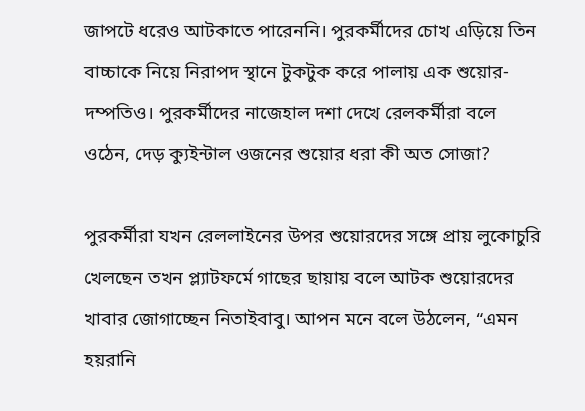জাপটে ধরেও আটকাতে পারেননি। পুরকর্মীদের চোখ এড়িয়ে তিন বাচ্চাকে নিয়ে নিরাপদ স্থানে টুকটুক করে পালায় এক শুয়োর-দম্পতিও। পুরকর্মীদের নাজেহাল দশা দেখে রেলকর্মীরা বলে ওঠেন, দেড় ক্যুইন্টাল ওজনের শুয়োর ধরা কী অত সোজা?

পুরকর্মীরা যখন রেললাইনের উপর শুয়োরদের সঙ্গে প্রায় লুকোচুরি খেলছেন তখন প্ল্যাটফর্মে গাছের ছায়ায় বলে আটক শুয়োরদের খাবার জোগাচ্ছেন নিতাইবাবু। আপন মনে বলে উঠলেন, “এমন হয়রানি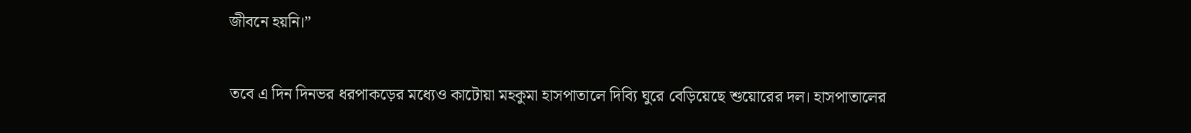জীবনে হয়নি।”

তবে এ দিন দিনভর ধরপাকড়ের মধ্যেও কাটোয়া মহকুমা হাসপাতালে দিব্যি ঘুরে বেড়িয়েছে শুয়োরের দল। হাসপাতালের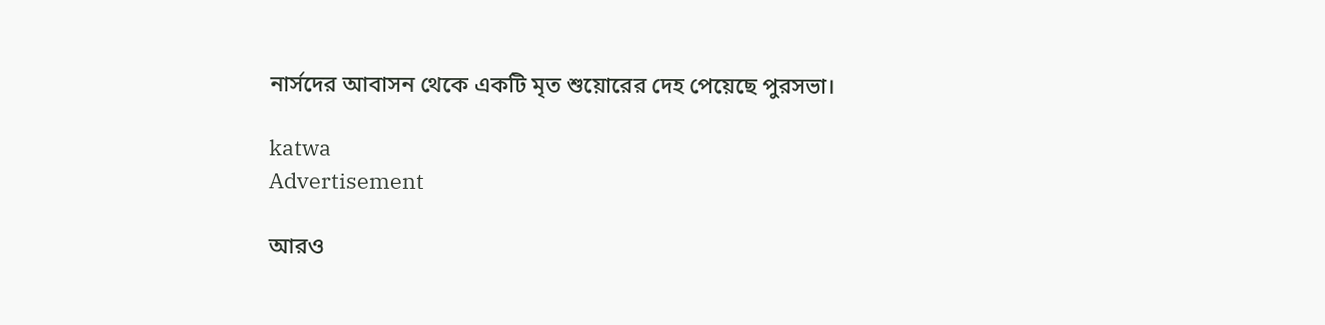নার্সদের আবাসন থেকে একটি মৃত শুয়োরের দেহ পেয়েছে পুরসভা।

katwa
Advertisement

আরও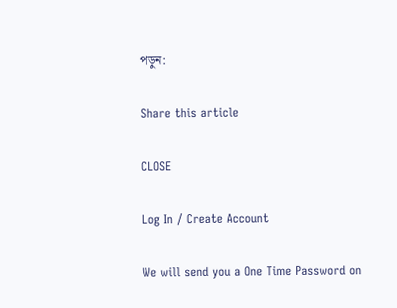পড়ুন:

Share this article

CLOSE

Log In / Create Account

We will send you a One Time Password on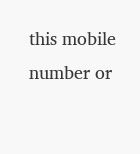this mobile number or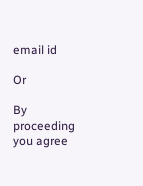email id

Or

By proceeding you agree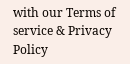with our Terms of service & Privacy Policy